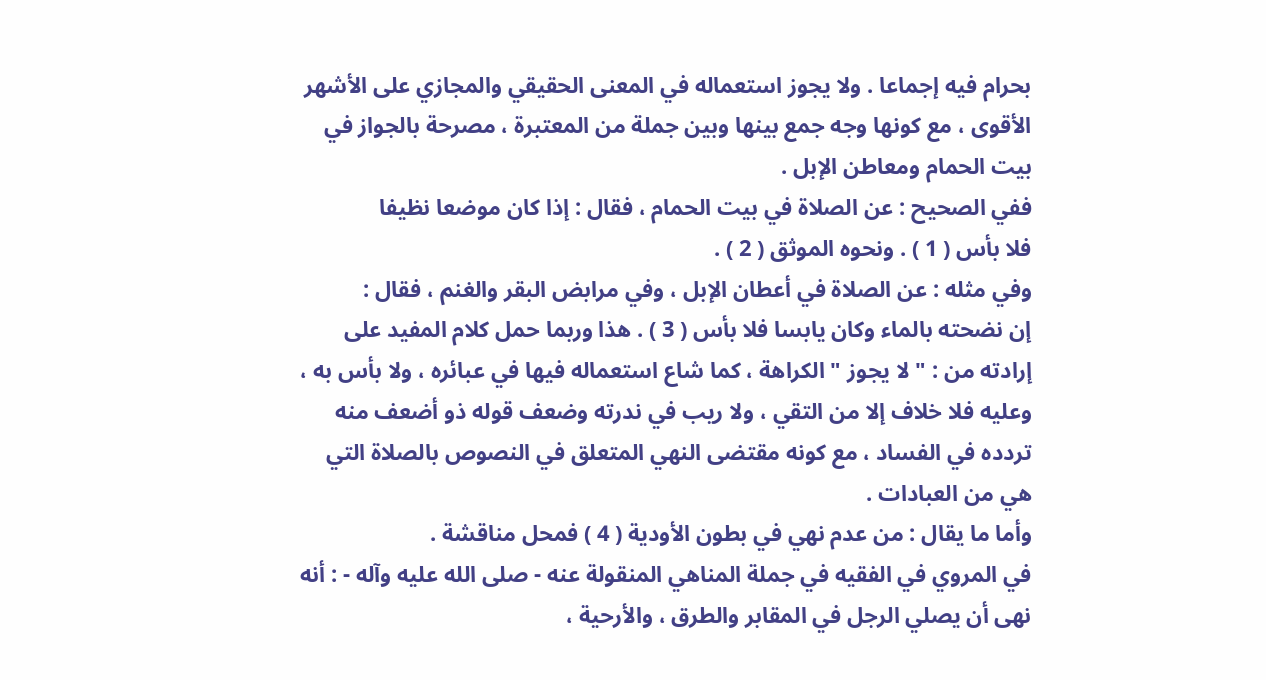بحرام فيه إجماعا . ولا يجوز استعماله في المعنى الحقيقي والمجازي على الأشهر
الأقوى ، مع كونها وجه جمع بينها وبين جملة من المعتبرة ، مصرحة بالجواز في
بيت الحمام ومعاطن الإبل .
ففي الصحيح : عن الصلاة في بيت الحمام ، فقال : إذا كان موضعا نظيفا
فلا بأس ( 1 ) . ونحوه الموثق ( 2 ) .
وفي مثله : عن الصلاة في أعطان الإبل ، وفي مرابض البقر والغنم ، فقال :
إن نضحته بالماء وكان يابسا فلا بأس ( 3 ) . هذا وربما حمل كلام المفيد على
إرادته من : " لا يجوز " الكراهة ، كما شاع استعماله فيها في عبائره ، ولا بأس به ،
وعليه فلا خلاف إلا من التقي ، ولا ريب في ندرته وضعف قوله ذو أضعف منه
تردده في الفساد ، مع كونه مقتضى النهي المتعلق في النصوص بالصلاة التي
هي من العبادات .
وأما ما يقال : من عدم نهي في بطون الأودية ( 4 ) فمحل مناقشة .
في المروي في الفقيه في جملة المناهي المنقولة عنه - صلى الله عليه وآله - : أنه
نهى أن يصلي الرجل في المقابر والطرق ، والأرحية ،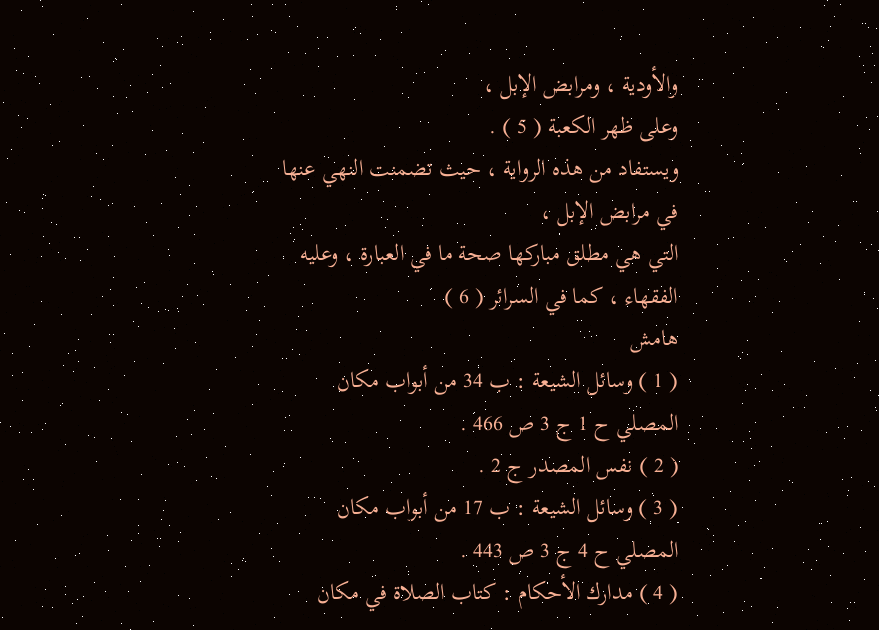والأودية ، ومرابض الإبل ،
وعلى ظهر الكعبة ( 5 ) .
ويستفاد من هذه الرواية ، حيث تضمنت النهي عنها في مرابض الإبل ،
التي هي مطلق مباركها صحة ما في العبارة ، وعليه الفقهاء ، كما في السرائر ( 6 )
هامش
( 1 ) وسائل الشيعة : ب 34 من أبواب مكان المصلي ح 1 ج 3 ص 466 .
( 2 ) نفس المصدر ج 2 .
( 3 ) وسائل الشيعة : ب 17 من أبواب مكان المصلي ح 4 ج 3 ص 443 .
( 4 ) مدارك الأحكام : كتاب الصلاة في مكان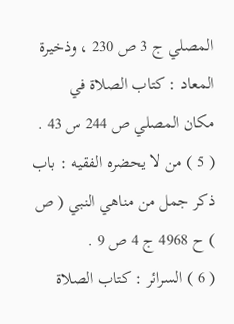المصلي ج 3 ص 230 ، وذخيرة المعاد : كتاب الصلاة في
مكان المصلي ص 244 س 43 .
( 5 ) من لا يحضره الفقيه : باب ذكر جمل من مناهي النبي ( ص ) ح 4968 ج 4 ص 9 .
( 6 ) السرائر : كتاب الصلاة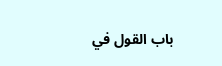باب القول في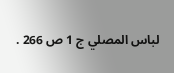لباس المصلي ج 1 ص 266 .